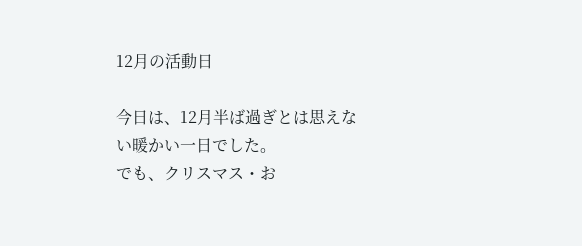12月の活動日

今日は、12月半ば過ぎとは思えない暖かい一日でした。
でも、クリスマス・お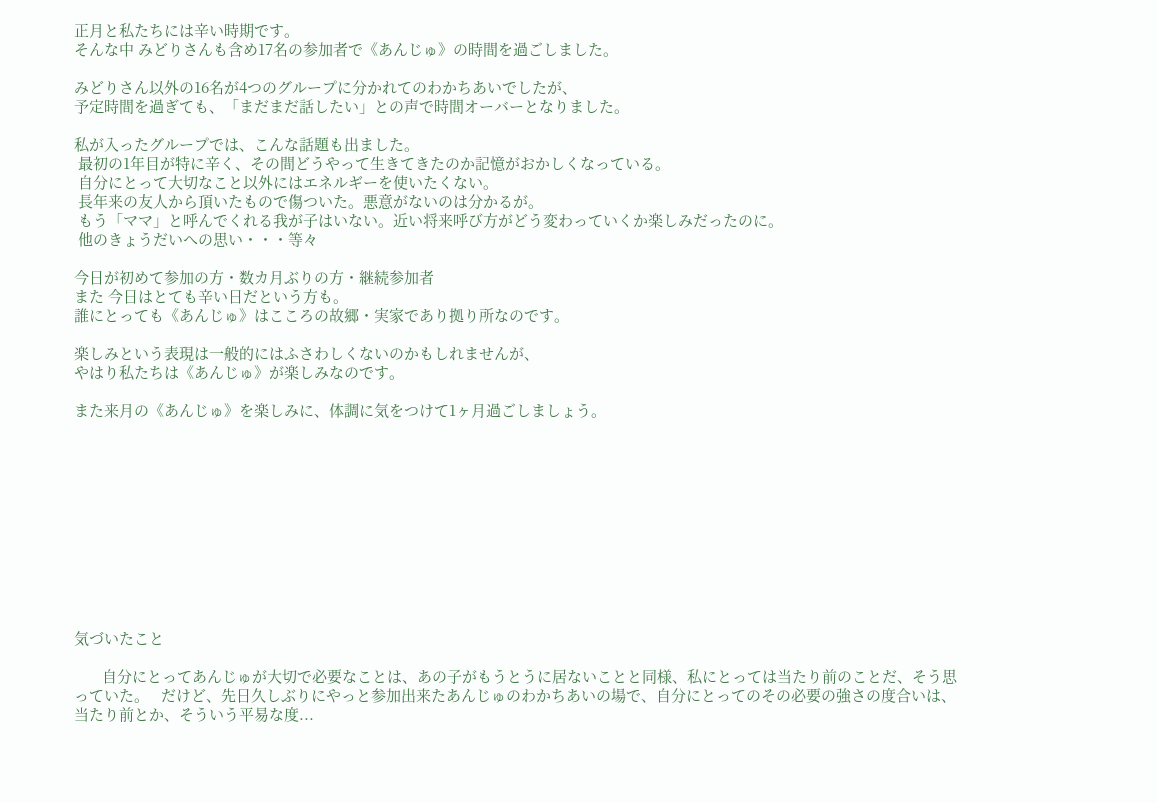正月と私たちには辛い時期です。
そんな中 みどりさんも含め17名の参加者で《あんじゅ》の時間を過ごしました。

みどりさん以外の16名が4つのグループに分かれてのわかちあいでしたが、
予定時間を過ぎても、「まだまだ話したい」との声で時間オーバーとなりました。

私が入ったグループでは、こんな話題も出ました。
 最初の1年目が特に辛く、その間どうやって生きてきたのか記憶がおかしくなっている。
 自分にとって大切なこと以外にはエネルギーを使いたくない。
 長年来の友人から頂いたもので傷ついた。悪意がないのは分かるが。
 もう「ママ」と呼んでくれる我が子はいない。近い将来呼び方がどう変わっていくか楽しみだったのに。
 他のきょうだいへの思い・・・等々

今日が初めて参加の方・数カ月ぶりの方・継続参加者
また 今日はとても辛い日だという方も。
誰にとっても《あんじゅ》はこころの故郷・実家であり拠り所なのです。

楽しみという表現は一般的にはふさわしくないのかもしれませんが、
やはり私たちは《あんじゅ》が楽しみなのです。

また来月の《あんじゅ》を楽しみに、体調に気をつけて1ヶ月過ごしましょう。











気づいたこと

       自分にとってあんじゅが大切で必要なことは、あの子がもうとうに居ないことと同様、私にとっては当たり前のことだ、そう思っていた。   だけど、先日久しぶりにやっと参加出来たあんじゅのわかちあいの場で、自分にとってのその必要の強さの度合いは、当たり前とか、そういう平易な度...